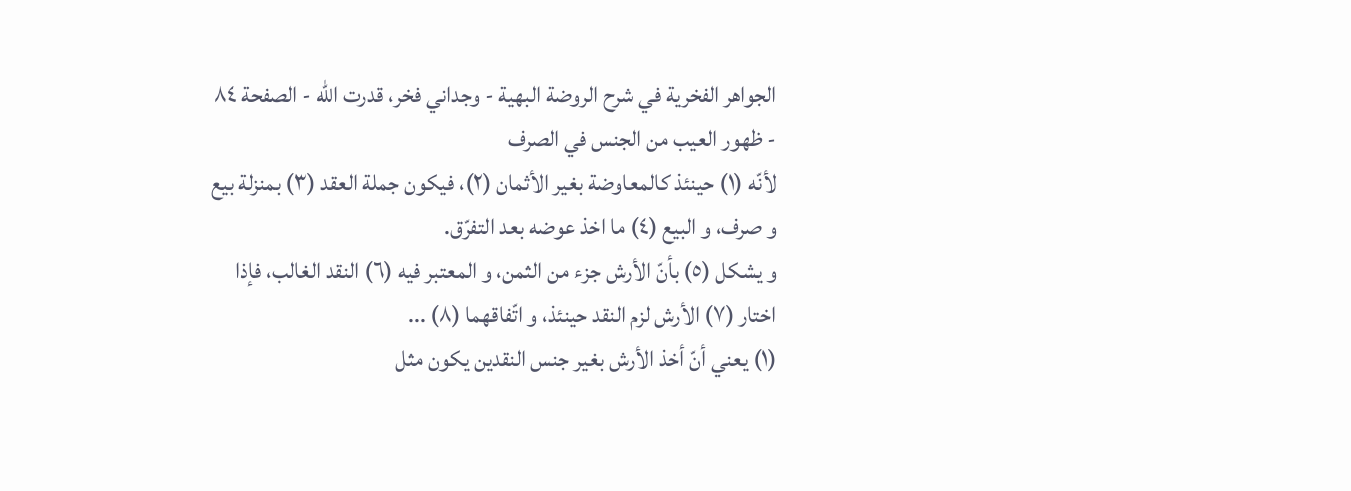الجواهر الفخرية في شرح الروضة البهية - وجداني فخر، قدرت الله - الصفحة ٨٤ - ظهور العيب من الجنس في الصرف
لأنّه (١) حينئذ كالمعاوضة بغير الأثمان (٢)، فيكون جملة العقد (٣) بمنزلة بيع و صرف، و البيع (٤) ما اخذ عوضه بعد التفرّق.
و يشكل (٥) بأنّ الأرش جزء من الثمن، و المعتبر فيه (٦) النقد الغالب، فإذا اختار (٧) الأرش لزم النقد حينئذ، و اتّفاقهما (٨) ...
(١) يعني أنّ أخذ الأرش بغير جنس النقدين يكون مثل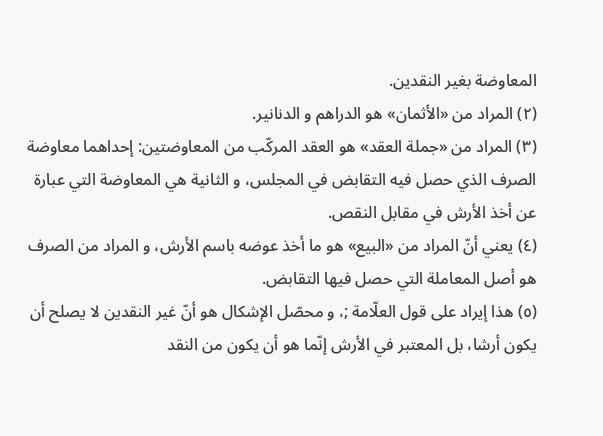المعاوضة بغير النقدين.
(٢) المراد من «الأثمان» هو الدراهم و الدنانير.
(٣) المراد من «جملة العقد» هو العقد المركّب من المعاوضتين: إحداهما معاوضة الصرف الذي حصل فيه التقابض في المجلس، و الثانية هي المعاوضة التي عبارة عن أخذ الأرش في مقابل النقص.
(٤) يعني أنّ المراد من «البيع» هو ما أخذ عوضه باسم الأرش، و المراد من الصرف هو أصل المعاملة التي حصل فيها التقابض.
(٥) هذا إيراد على قول العلّامة ;، و محصّل الإشكال هو أنّ غير النقدين لا يصلح أن يكون أرشا، بل المعتبر في الأرش إنّما هو أن يكون من النقد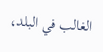الغالب في البلد،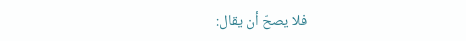فلا يصحّ أن يقال: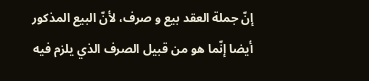إنّ جملة العقد بيع و صرف، لأنّ البيع المذكور أيضا إنّما هو من قبيل الصرف الذي يلزم فيه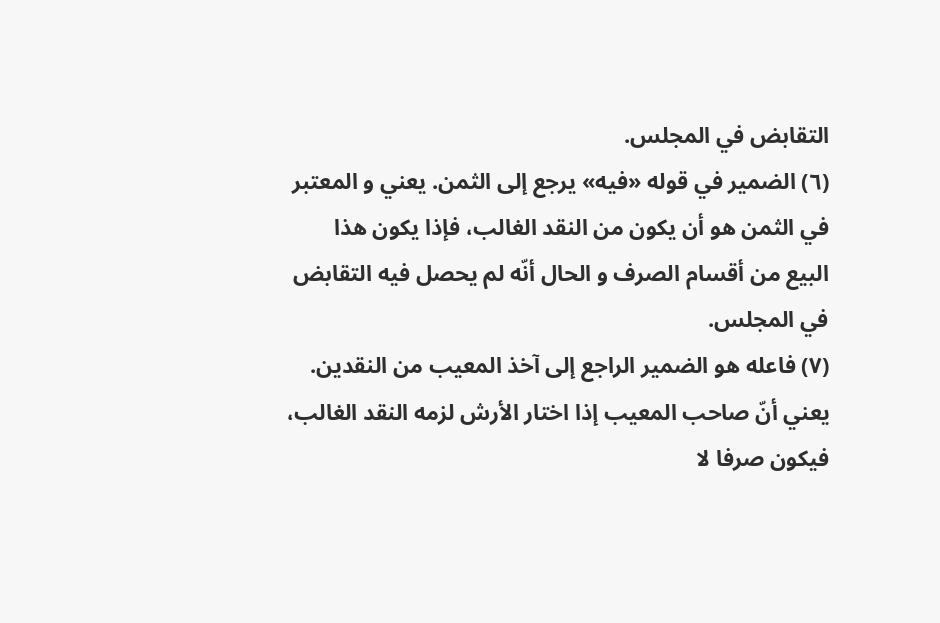التقابض في المجلس.
(٦) الضمير في قوله «فيه» يرجع إلى الثمن. يعني و المعتبر في الثمن هو أن يكون من النقد الغالب، فإذا يكون هذا البيع من أقسام الصرف و الحال أنّه لم يحصل فيه التقابض في المجلس.
(٧) فاعله هو الضمير الراجع إلى آخذ المعيب من النقدين. يعني أنّ صاحب المعيب إذا اختار الأرش لزمه النقد الغالب، فيكون صرفا لا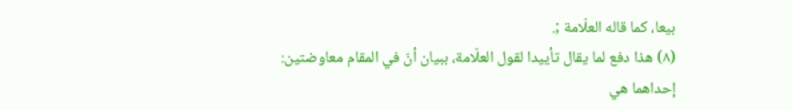بيعا، كما قاله العلّامة ;.
(٨) هذا دفع لما يقال تأييدا لقول العلّامة، ببيان أنّ في المقام معاوضتين: إحداهما هي